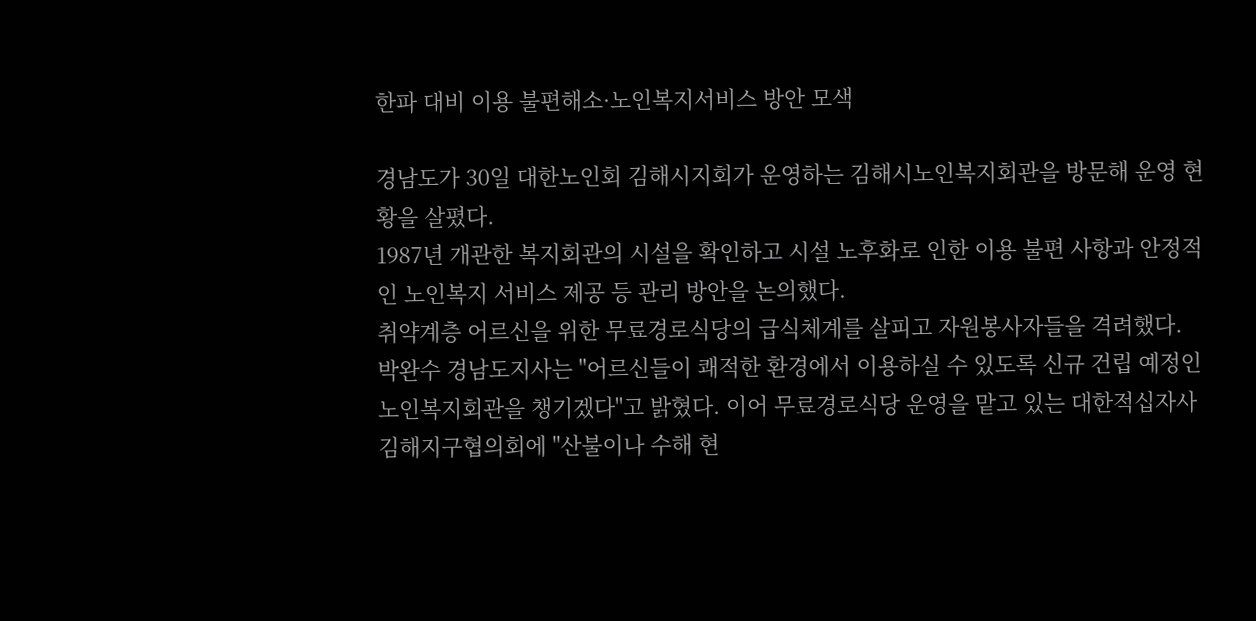한파 대비 이용 불편해소·노인복지서비스 방안 모색

경남도가 30일 대한노인회 김해시지회가 운영하는 김해시노인복지회관을 방문해 운영 현황을 살폈다.
1987년 개관한 복지회관의 시설을 확인하고 시설 노후화로 인한 이용 불편 사항과 안정적인 노인복지 서비스 제공 등 관리 방안을 논의했다.
취약계층 어르신을 위한 무료경로식당의 급식체계를 살피고 자원봉사자들을 격려했다.
박완수 경남도지사는 "어르신들이 쾌적한 환경에서 이용하실 수 있도록 신규 건립 예정인 노인복지회관을 챙기겠다"고 밝혔다. 이어 무료경로식당 운영을 맡고 있는 대한적십자사 김해지구협의회에 "산불이나 수해 현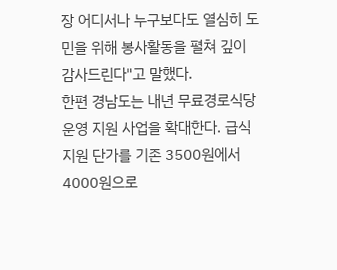장 어디서나 누구보다도 열심히 도민을 위해 봉사활동을 펼쳐 깊이 감사드린다"고 말했다.
한편 경남도는 내년 무료경로식당 운영 지원 사업을 확대한다. 급식지원 단가를 기존 3500원에서 4000원으로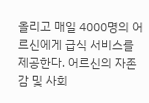올리고 매일 4000명의 어르신에게 급식 서비스를 제공한다. 어르신의 자존감 및 사회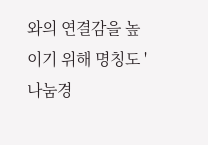와의 연결감을 높이기 위해 명칭도 '나눔경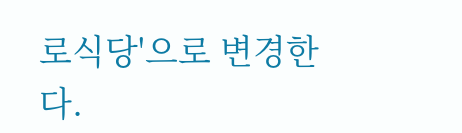로식당'으로 변경한다.